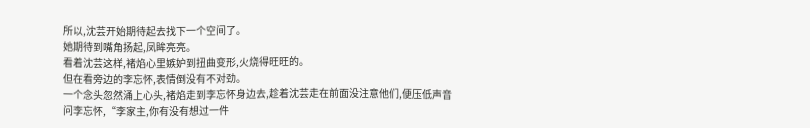所以,沈芸开始期待起去找下一个空间了。
她期待到嘴角扬起,凤眸亮亮。
看着沈芸这样,褚焰心里嫉妒到扭曲变形,火烧得旺旺的。
但在看旁边的李忘怀,表情倒没有不对劲。
一个念头忽然涌上心头,褚焰走到李忘怀身边去,趁着沈芸走在前面没注意他们,便压低声音问李忘怀,“李家主,你有没有想过一件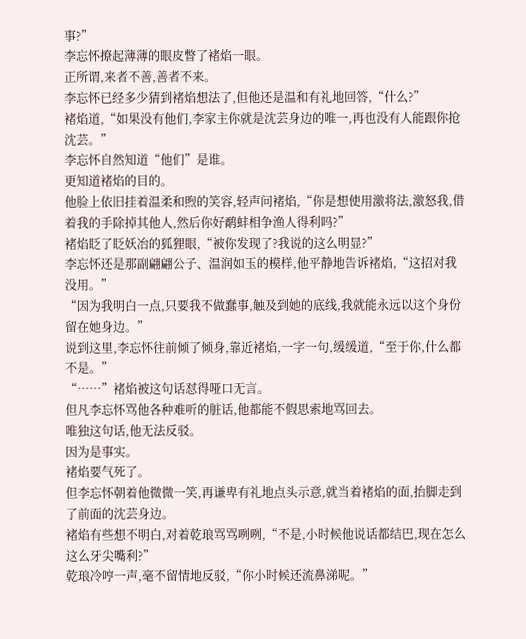事?”
李忘怀撩起薄薄的眼皮瞥了褚焰一眼。
正所谓,来者不善,善者不来。
李忘怀已经多少猜到褚焰想法了,但他还是温和有礼地回答,“什么?”
褚焰道,“如果没有他们,李家主你就是沈芸身边的唯一,再也没有人能跟你抢沈芸。”
李忘怀自然知道“他们”是谁。
更知道褚焰的目的。
他脸上依旧挂着温柔和煦的笑容,轻声问褚焰,“你是想使用激将法,激怒我,借着我的手除掉其他人,然后你好鹬蚌相争渔人得利吗?”
褚焰眨了眨妖冶的狐狸眼,“被你发现了?我说的这么明显?”
李忘怀还是那副翩翩公子、温润如玉的模样,他平静地告诉褚焰,“这招对我没用。”
“因为我明白一点,只要我不做蠢事,触及到她的底线,我就能永远以这个身份留在她身边。”
说到这里,李忘怀往前倾了倾身,靠近褚焰,一字一句,缓缓道,“至于你,什么都不是。”
“……”褚焰被这句话怼得哑口无言。
但凡李忘怀骂他各种难听的脏话,他都能不假思索地骂回去。
唯独这句话,他无法反驳。
因为是事实。
褚焰要气死了。
但李忘怀朝着他微微一笑,再谦卑有礼地点头示意,就当着褚焰的面,抬脚走到了前面的沈芸身边。
褚焰有些想不明白,对着乾琅骂骂咧咧,“不是,小时候他说话都结巴,现在怎么这么牙尖嘴利?”
乾琅冷哼一声,毫不留情地反驳,“你小时候还流鼻涕呢。”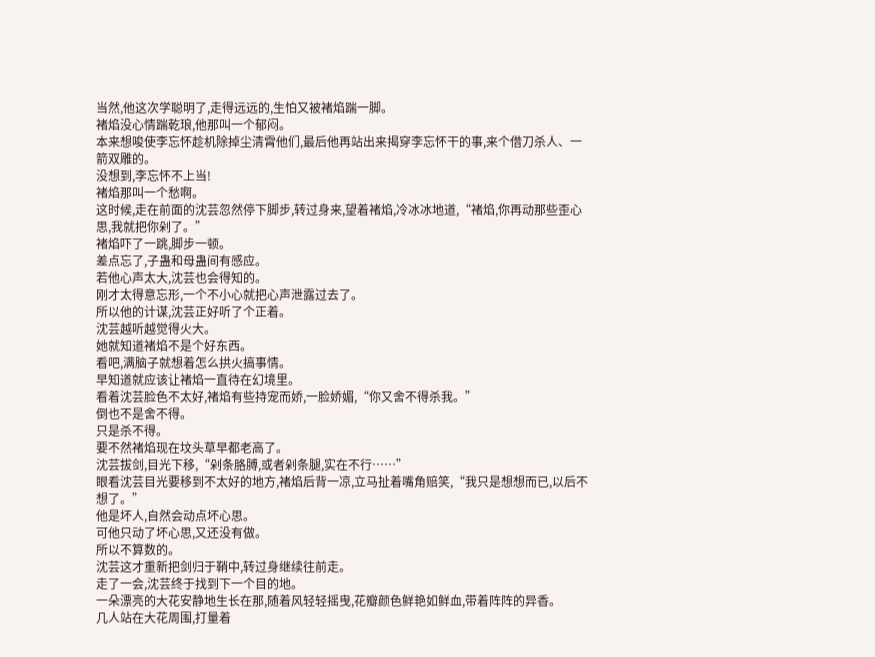当然,他这次学聪明了,走得远远的,生怕又被褚焰踹一脚。
褚焰没心情踹乾琅,他那叫一个郁闷。
本来想唆使李忘怀趁机除掉尘清霄他们,最后他再站出来揭穿李忘怀干的事,来个借刀杀人、一箭双雕的。
没想到,李忘怀不上当!
褚焰那叫一个愁啊。
这时候,走在前面的沈芸忽然停下脚步,转过身来,望着褚焰,冷冰冰地道,“褚焰,你再动那些歪心思,我就把你剁了。”
褚焰吓了一跳,脚步一顿。
差点忘了,子蛊和母蛊间有感应。
若他心声太大,沈芸也会得知的。
刚才太得意忘形,一个不小心就把心声泄露过去了。
所以他的计谋,沈芸正好听了个正着。
沈芸越听越觉得火大。
她就知道褚焰不是个好东西。
看吧,满脑子就想着怎么拱火搞事情。
早知道就应该让褚焰一直待在幻境里。
看着沈芸脸色不太好,褚焰有些持宠而娇,一脸娇媚,“你又舍不得杀我。”
倒也不是舍不得。
只是杀不得。
要不然褚焰现在坟头草早都老高了。
沈芸拔剑,目光下移,“剁条胳膊,或者剁条腿,实在不行……”
眼看沈芸目光要移到不太好的地方,褚焰后背一凉,立马扯着嘴角赔笑,“我只是想想而已,以后不想了。”
他是坏人,自然会动点坏心思。
可他只动了坏心思,又还没有做。
所以不算数的。
沈芸这才重新把剑归于鞘中,转过身继续往前走。
走了一会,沈芸终于找到下一个目的地。
一朵漂亮的大花安静地生长在那,随着风轻轻摇曳,花瓣颜色鲜艳如鲜血,带着阵阵的异香。
几人站在大花周围,打量着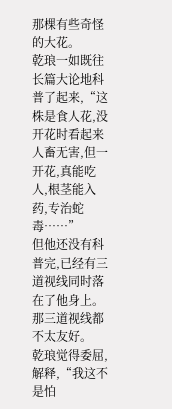那棵有些奇怪的大花。
乾琅一如既往长篇大论地科普了起来,“这株是食人花,没开花时看起来人畜无害,但一开花,真能吃人,根茎能入药,专治蛇毒……”
但他还没有科普完,已经有三道视线同时落在了他身上。
那三道视线都不太友好。
乾琅觉得委屈,解释,“我这不是怕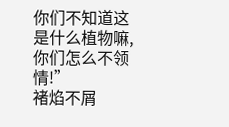你们不知道这是什么植物嘛,你们怎么不领情!”
褚焰不屑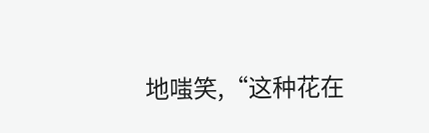地嗤笑,“这种花在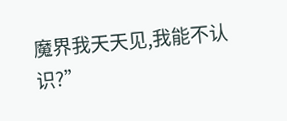魔界我天天见,我能不认识?”